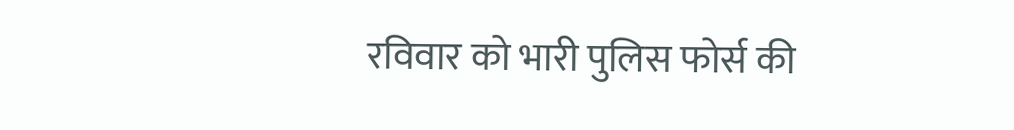रविवार को भारी पुलिस फोर्स की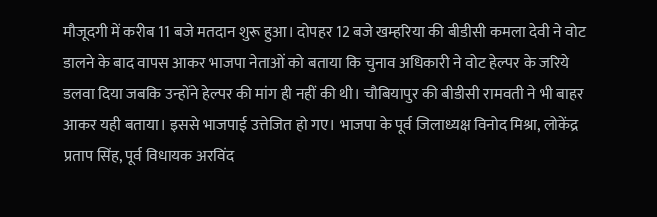मौजूदगी में करीब 11 बजे मतदान शुरू हुआ। दोपहर 12 बजे खम्हरिया की बीडीसी कमला देवी ने वोट डालने के बाद वापस आकर भाजपा नेताओं को बताया कि चुनाव अधिकारी ने वोट हेल्पर के जरिये डलवा दिया जबकि उन्होंने हेल्पर की मांग ही नहीं की थी। चौबियापुर की बीडीसी रामवती ने भी बाहर आकर यही बताया। इससे भाजपाई उत्तेजित हो गए। भाजपा के पूर्व जिलाध्यक्ष विनोद मिश्रा, लोकेंद्र प्रताप सिंह, पूर्व विधायक अरविंद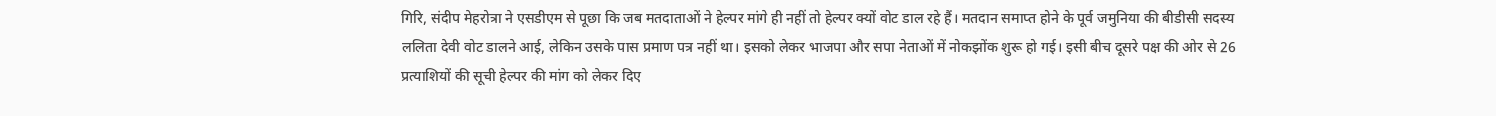गिरि, संदीप मेहरोत्रा ने एसडीएम से पूछा कि जब मतदाताओं ने हेल्पर मांगे ही नहीं तो हेल्पर क्यों वोट डाल रहे हैं। मतदान समाप्त होने के पूर्व जमुनिया की बीडीसी सदस्य ललिता देवी वोट डालने आई, लेकिन उसके पास प्रमाण पत्र नहीं था। इसको लेकर भाजपा और सपा नेताओं में नोकझोंक शुरू हो गई। इसी बीच दूसरे पक्ष की ओर से 26 प्रत्याशियों की सूची हेल्पर की मांग को लेकर दिए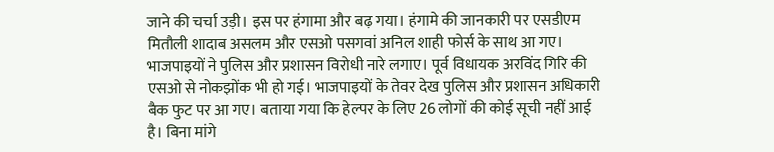जाने की चर्चा उड़ी। इस पर हंगामा और बढ़ गया। हंगामे की जानकारी पर एसडीएम मितौली शादाब असलम और एसओ पसगवां अनिल शाही फोर्स के साथ आ गए। भाजपाइयों ने पुलिस और प्रशासन विरोधी नारे लगाए। पूर्व विधायक अरविंद गिरि की एसओ से नोकझोंक भी हो गई। भाजपाइयों के तेवर देख पुलिस और प्रशासन अधिकारी बैक फुट पर आ गए। बताया गया कि हेल्पर के लिए 26 लोगों की कोई सूची नहीं आई है। बिना मांगे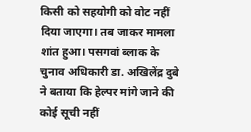किसी को सहयोगी को वोट नहीं दिया जाएगा। तब जाकर मामला शांत हुआ। पसगवां ब्लाक के चुनाव अधिकारी डा. अखिलेंद्र दुबे ने बताया कि हेल्पर मांगे जाने की कोई सूची नहीं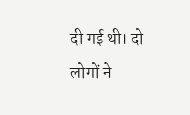दी गई थी। दो लोगों ने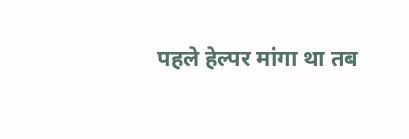पहले हेल्पर मांगा था तब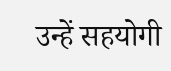उन्हें सहयोगी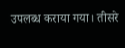उपलब्ध कराया गया। तीसरे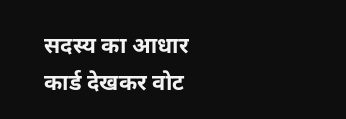सदस्य का आधार कार्ड देखकर वोट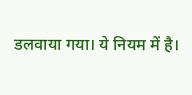डलवाया गया। ये नियम में है।